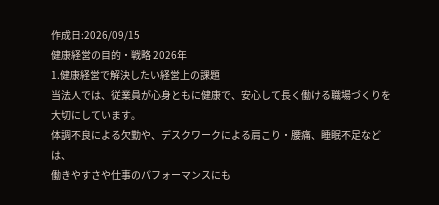作成日:2026/09/15
健康経営の目的・戦略 2026年
1.健康経営で解決したい経営上の課題
当法人では、従業員が心身ともに健康で、安心して長く働ける職場づくりを大切にしています。
体調不良による欠勤や、デスクワークによる肩こり・腰痛、睡眠不足などは、
働きやすさや仕事のパフォーマンスにも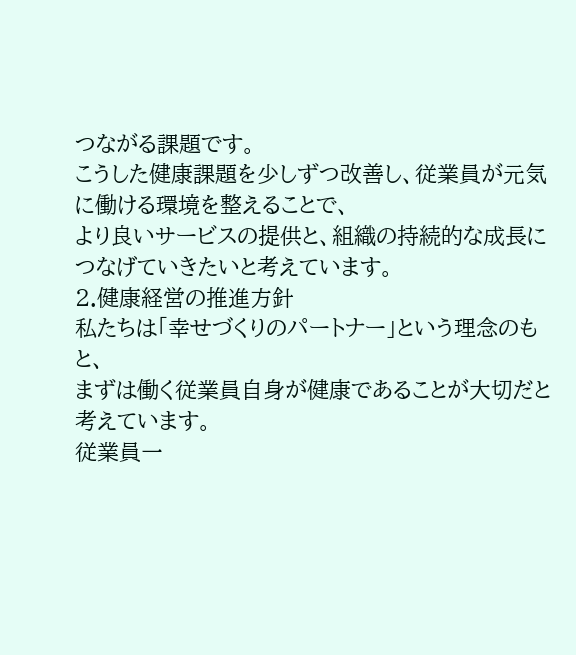つながる課題です。
こうした健康課題を少しずつ改善し、従業員が元気に働ける環境を整えることで、
より良いサービスの提供と、組織の持続的な成長につなげていきたいと考えています。
2.健康経営の推進方針
私たちは「幸せづくりのパートナー」という理念のもと、
まずは働く従業員自身が健康であることが大切だと考えています。
従業員一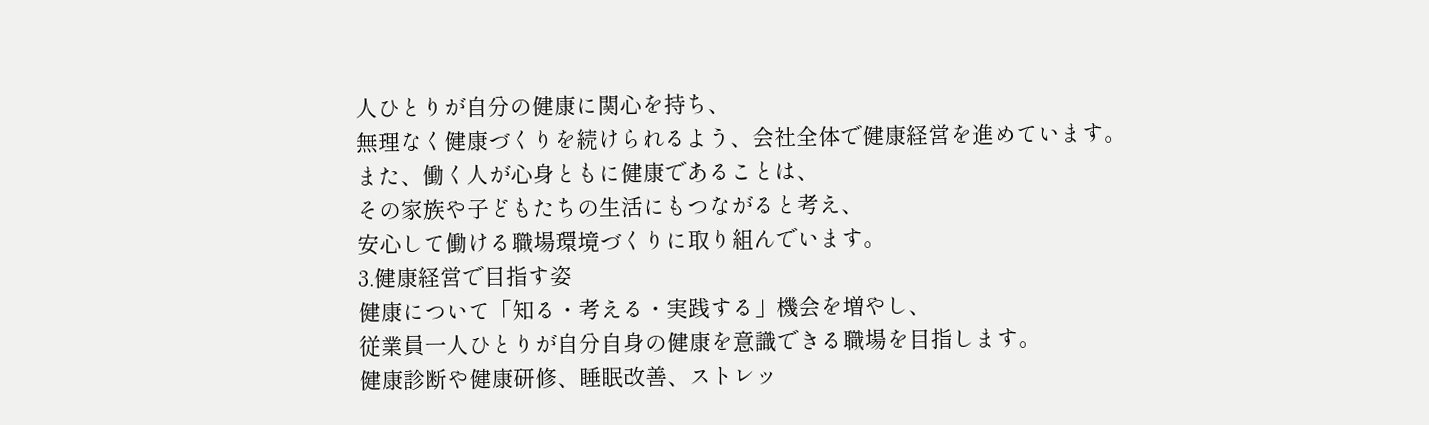人ひとりが自分の健康に関心を持ち、
無理なく健康づくりを続けられるよう、会社全体で健康経営を進めています。
また、働く人が心身ともに健康であることは、
その家族や子どもたちの生活にもつながると考え、
安心して働ける職場環境づくりに取り組んでいます。
3.健康経営で目指す姿
健康について「知る・考える・実践する」機会を増やし、
従業員一人ひとりが自分自身の健康を意識できる職場を目指します。
健康診断や健康研修、睡眠改善、ストレッ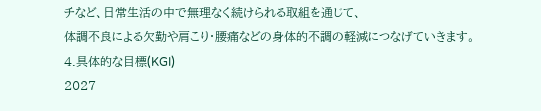チなど、日常生活の中で無理なく続けられる取組を通じて、
体調不良による欠勤や肩こり・腰痛などの身体的不調の軽減につなげていきます。
4.具体的な目標(KGI)
2027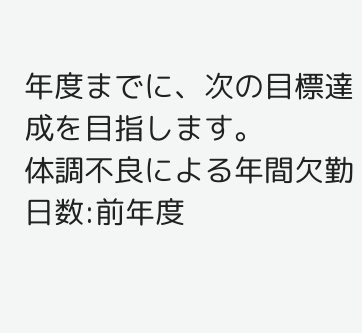年度までに、次の目標達成を目指します。
体調不良による年間欠勤日数:前年度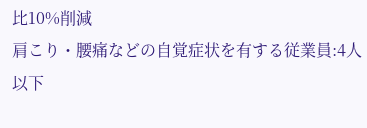比10%削減
肩こり・腰痛などの自覚症状を有する従業員:4人以下